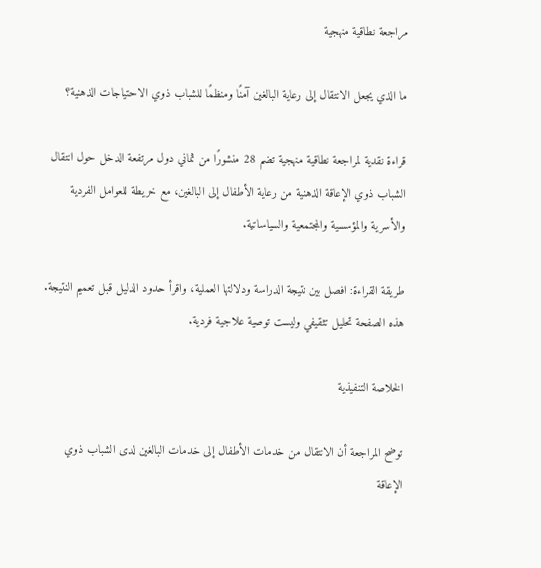مراجعة نطاقية منهجية

ما الذي يجعل الانتقال إلى رعاية البالغين آمنًا ومنظمًا للشباب ذوي الاحتياجات الذهنية؟

قراءة نقدية لمراجعة نطاقية منهجية تضم 28 منشورًا من ثماني دول مرتفعة الدخل حول انتقال الشباب ذوي الإعاقة الذهنية من رعاية الأطفال إلى البالغين، مع خريطة للعوامل الفردية والأسرية والمؤسسية والمجتمعية والسياساتية.

طريقة القراءة: افصل بين نتيجة الدراسة ودلالتها العملية، واقرأ حدود الدليل قبل تعميم النتيجة. هذه الصفحة تحليل تثقيفي وليست توصية علاجية فردية.

الخلاصة التنفيذية

توضح المراجعة أن الانتقال من خدمات الأطفال إلى خدمات البالغين لدى الشباب ذوي الإعاقة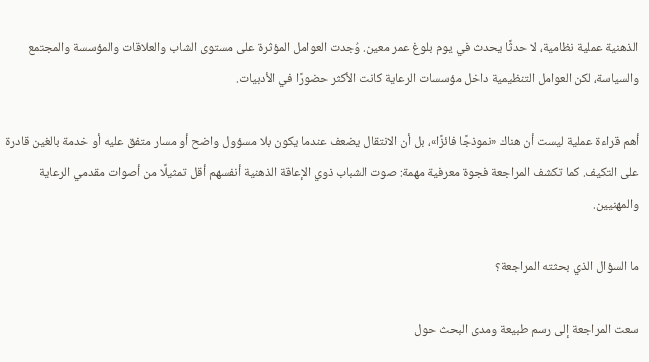الذهنية عملية نظامية، لا حدثًا يحدث في يوم بلوغ عمر معين. وُجدت العوامل المؤثرة على مستوى الشاب والعلاقات والمؤسسة والمجتمع والسياسة، لكن العوامل التنظيمية داخل مؤسسات الرعاية كانت الأكثر حضورًا في الأدبيات.

أهم قراءة عملية ليست أن هناك «نموذجًا فائزًا»، بل أن الانتقال يضعف عندما يكون بلا مسؤول واضح أو مسار متفق عليه أو خدمة بالغين قادرة على التكيف. كما تكشف المراجعة فجوة معرفية مهمة: صوت الشباب ذوي الإعاقة الذهنية أنفسهم أقل تمثيلًا من أصوات مقدمي الرعاية والمهنيين.

ما السؤال الذي بحثته المراجعة؟

سعت المراجعة إلى رسم طبيعة ومدى البحث حول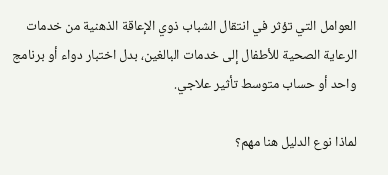العوامل التي تؤثر في انتقال الشباب ذوي الإعاقة الذهنية من خدمات الرعاية الصحية للأطفال إلى خدمات البالغين، بدل اختبار دواء أو برنامج واحد أو حساب متوسط تأثير علاجي.

لماذا نوع الدليل هنا مهم؟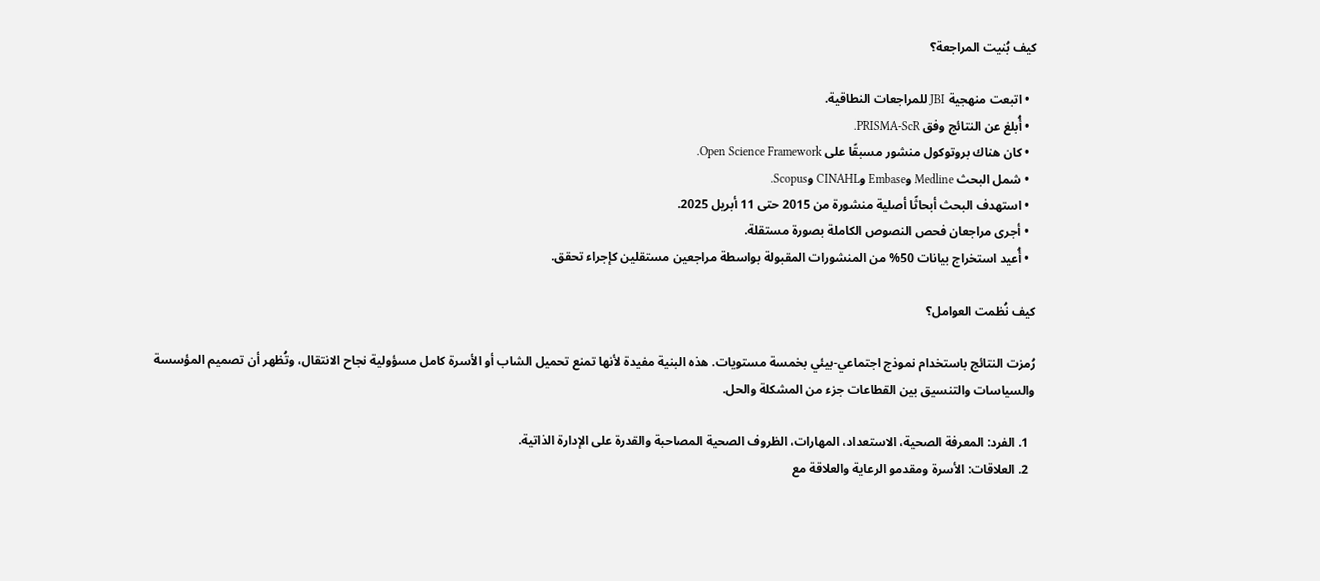كيف بُنيت المراجعة؟

  • اتبعت منهجية JBI للمراجعات النطاقية.
  • أُبلغ عن النتائج وفق PRISMA-ScR.
  • كان هناك بروتوكول منشور مسبقًا على Open Science Framework.
  • شمل البحث Medline وEmbase وCINAHL وScopus.
  • استهدف البحث أبحاثًا أصلية منشورة من 2015 حتى 11 أبريل 2025.
  • أجرى مراجعان فحص النصوص الكاملة بصورة مستقلة.
  • أُعيد استخراج بيانات 50% من المنشورات المقبولة بواسطة مراجعين مستقلين كإجراء تحقق.

كيف نُظمت العوامل؟

رُمزت النتائج باستخدام نموذج اجتماعي-بيئي بخمسة مستويات. هذه البنية مفيدة لأنها تمنع تحميل الشاب أو الأسرة كامل مسؤولية نجاح الانتقال، وتُظهر أن تصميم المؤسسة والسياسات والتنسيق بين القطاعات جزء من المشكلة والحل.

  1. الفرد: المعرفة الصحية، الاستعداد، المهارات، الظروف الصحية المصاحبة والقدرة على الإدارة الذاتية.
  2. العلاقات: الأسرة ومقدمو الرعاية والعلاقة مع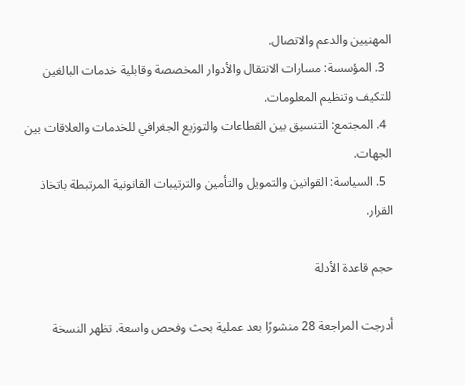المهنيين والدعم والاتصال.
  3. المؤسسة: مسارات الانتقال والأدوار المخصصة وقابلية خدمات البالغين للتكيف وتنظيم المعلومات.
  4. المجتمع: التنسيق بين القطاعات والتوزيع الجغرافي للخدمات والعلاقات بين الجهات.
  5. السياسة: القوانين والتمويل والتأمين والترتيبات القانونية المرتبطة باتخاذ القرار.

حجم قاعدة الأدلة

أدرجت المراجعة 28 منشورًا بعد عملية بحث وفحص واسعة. تظهر النسخة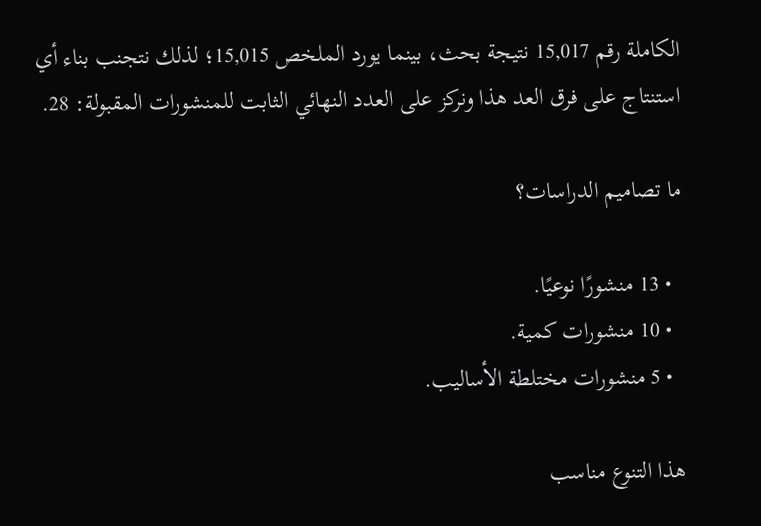الكاملة رقم 15,017 نتيجة بحث، بينما يورد الملخص 15,015؛ لذلك نتجنب بناء أي استنتاج على فرق العد هذا ونركز على العدد النهائي الثابت للمنشورات المقبولة: 28.

ما تصاميم الدراسات؟

  • 13 منشورًا نوعيًا.
  • 10 منشورات كمية.
  • 5 منشورات مختلطة الأساليب.

هذا التنوع مناسب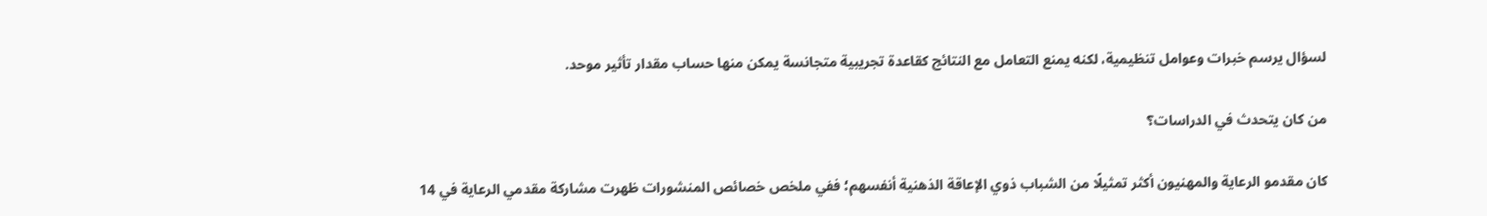لسؤال يرسم خبرات وعوامل تنظيمية، لكنه يمنع التعامل مع النتائج كقاعدة تجريبية متجانسة يمكن منها حساب مقدار تأثير موحد.

من كان يتحدث في الدراسات؟

كان مقدمو الرعاية والمهنيون أكثر تمثيلًا من الشباب ذوي الإعاقة الذهنية أنفسهم؛ ففي ملخص خصائص المنشورات ظهرت مشاركة مقدمي الرعاية في 14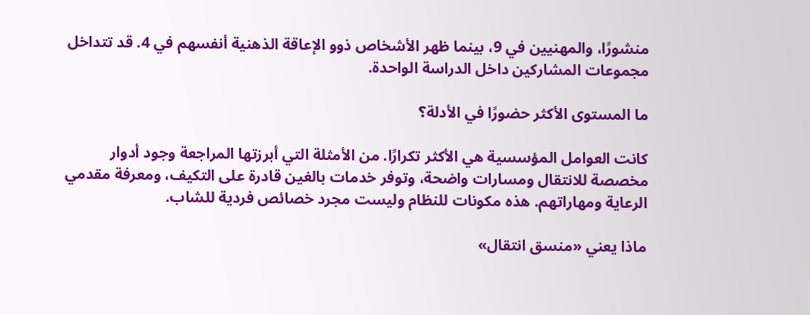منشورًا، والمهنيين في 9، بينما ظهر الأشخاص ذوو الإعاقة الذهنية أنفسهم في 4. قد تتداخل مجموعات المشاركين داخل الدراسة الواحدة.

ما المستوى الأكثر حضورًا في الأدلة؟

كانت العوامل المؤسسية هي الأكثر تكرارًا. من الأمثلة التي أبرزتها المراجعة وجود أدوار مخصصة للانتقال ومسارات واضحة، وتوفر خدمات بالغين قادرة على التكيف، ومعرفة مقدمي الرعاية ومهاراتهم. هذه مكونات للنظام وليست مجرد خصائص فردية للشاب.

ماذا يعني «منسق انتقال»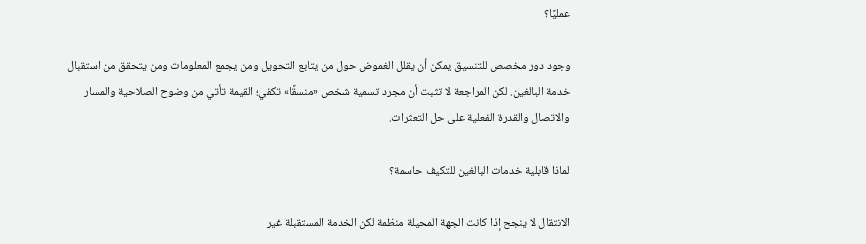عمليًا؟

وجود دور مخصص للتنسيق يمكن أن يقلل الغموض حول من يتابع التحويل ومن يجمع المعلومات ومن يتحقق من استقبال خدمة البالغين. لكن المراجعة لا تثبت أن مجرد تسمية شخص «منسقًا» تكفي؛ القيمة تأتي من وضوح الصلاحية والمسار والاتصال والقدرة الفعلية على حل التعثرات.

لماذا قابلية خدمات البالغين للتكيف حاسمة؟

الانتقال لا ينجح إذا كانت الجهة المحيلة منظمة لكن الخدمة المستقبلة غير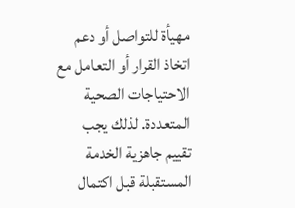مهيأة للتواصل أو دعم اتخاذ القرار أو التعامل مع الاحتياجات الصحية المتعددة. لذلك يجب تقييم جاهزية الخدمة المستقبلة قبل اكتمال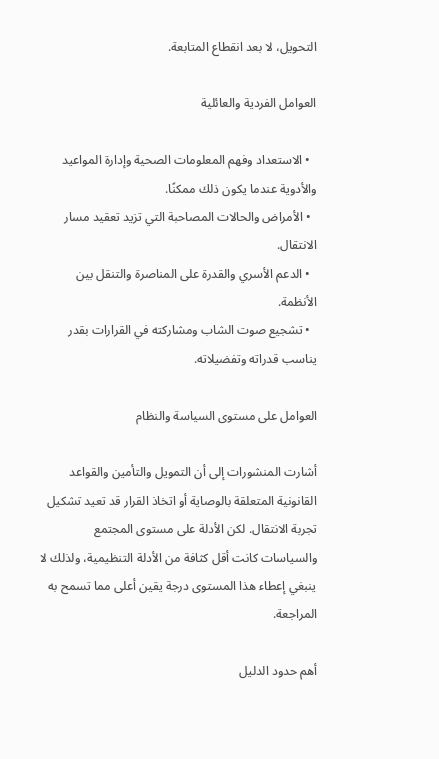التحويل، لا بعد انقطاع المتابعة.

العوامل الفردية والعائلية

  • الاستعداد وفهم المعلومات الصحية وإدارة المواعيد والأدوية عندما يكون ذلك ممكنًا.
  • الأمراض والحالات المصاحبة التي تزيد تعقيد مسار الانتقال.
  • الدعم الأسري والقدرة على المناصرة والتنقل بين الأنظمة.
  • تشجيع صوت الشاب ومشاركته في القرارات بقدر يناسب قدراته وتفضيلاته.

العوامل على مستوى السياسة والنظام

أشارت المنشورات إلى أن التمويل والتأمين والقواعد القانونية المتعلقة بالوصاية أو اتخاذ القرار قد تعيد تشكيل تجربة الانتقال. لكن الأدلة على مستوى المجتمع والسياسات كانت أقل كثافة من الأدلة التنظيمية، ولذلك لا ينبغي إعطاء هذا المستوى درجة يقين أعلى مما تسمح به المراجعة.

أهم حدود الدليل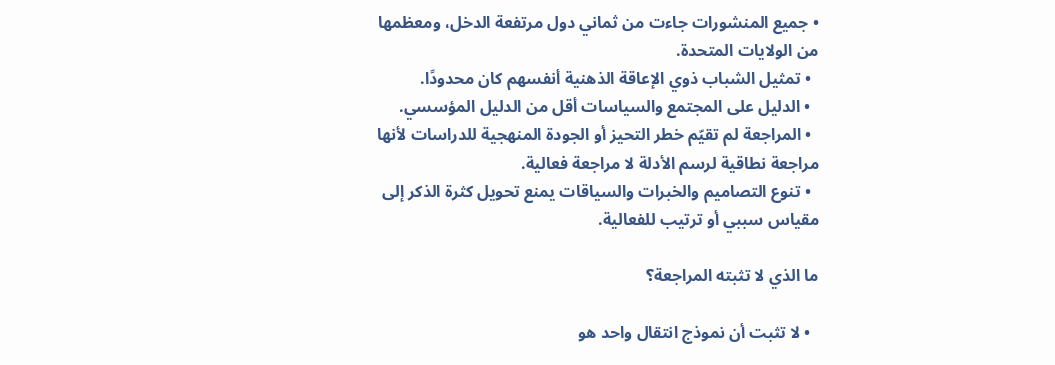• جميع المنشورات جاءت من ثماني دول مرتفعة الدخل، ومعظمها من الولايات المتحدة.
  • تمثيل الشباب ذوي الإعاقة الذهنية أنفسهم كان محدودًا.
  • الدليل على المجتمع والسياسات أقل من الدليل المؤسسي.
  • المراجعة لم تقيّم خطر التحيز أو الجودة المنهجية للدراسات لأنها مراجعة نطاقية لرسم الأدلة لا مراجعة فعالية.
  • تنوع التصاميم والخبرات والسياقات يمنع تحويل كثرة الذكر إلى مقياس سببي أو ترتيب للفعالية.

ما الذي لا تثبته المراجعة؟

  • لا تثبت أن نموذج انتقال واحد هو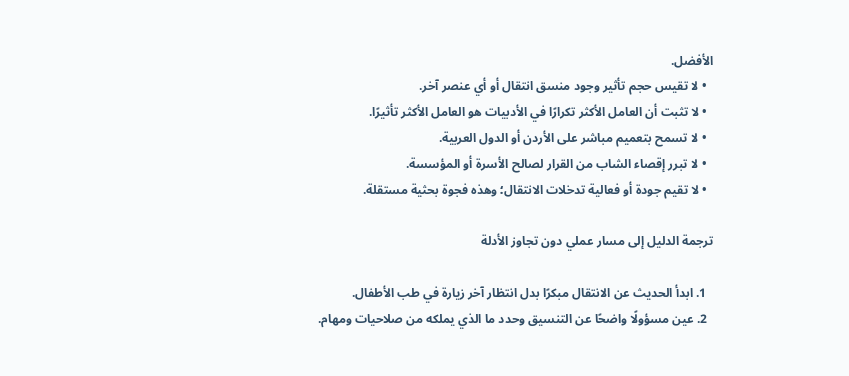الأفضل.
  • لا تقيس حجم تأثير وجود منسق انتقال أو أي عنصر آخر.
  • لا تثبت أن العامل الأكثر تكرارًا في الأدبيات هو العامل الأكثر تأثيرًا.
  • لا تسمح بتعميم مباشر على الأردن أو الدول العربية.
  • لا تبرر إقصاء الشاب من القرار لصالح الأسرة أو المؤسسة.
  • لا تقيم جودة أو فعالية تدخلات الانتقال؛ وهذه فجوة بحثية مستقلة.

ترجمة الدليل إلى مسار عملي دون تجاوز الأدلة

  1. ابدأ الحديث عن الانتقال مبكرًا بدل انتظار آخر زيارة في طب الأطفال.
  2. عين مسؤولًا واضحًا عن التنسيق وحدد ما الذي يملكه من صلاحيات ومهام.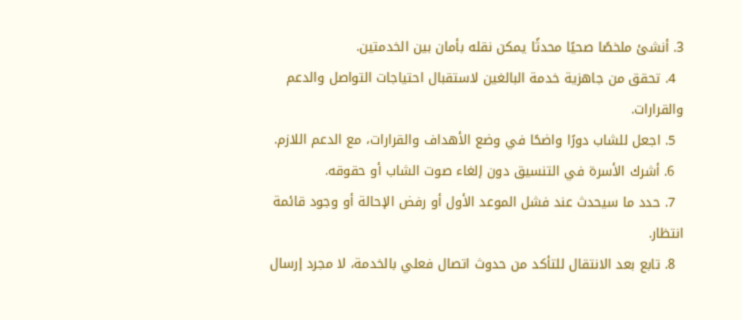3. أنشئ ملخصًا صحيًا محدثًا يمكن نقله بأمان بين الخدمتين.
  4. تحقق من جاهزية خدمة البالغين لاستقبال احتياجات التواصل والدعم والقرارات.
  5. اجعل للشاب دورًا واضحًا في وضع الأهداف والقرارات، مع الدعم اللازم.
  6. أشرك الأسرة في التنسيق دون إلغاء صوت الشاب أو حقوقه.
  7. حدد ما سيحدث عند فشل الموعد الأول أو رفض الإحالة أو وجود قائمة انتظار.
  8. تابع بعد الانتقال للتأكد من حدوث اتصال فعلي بالخدمة، لا مجرد إرسال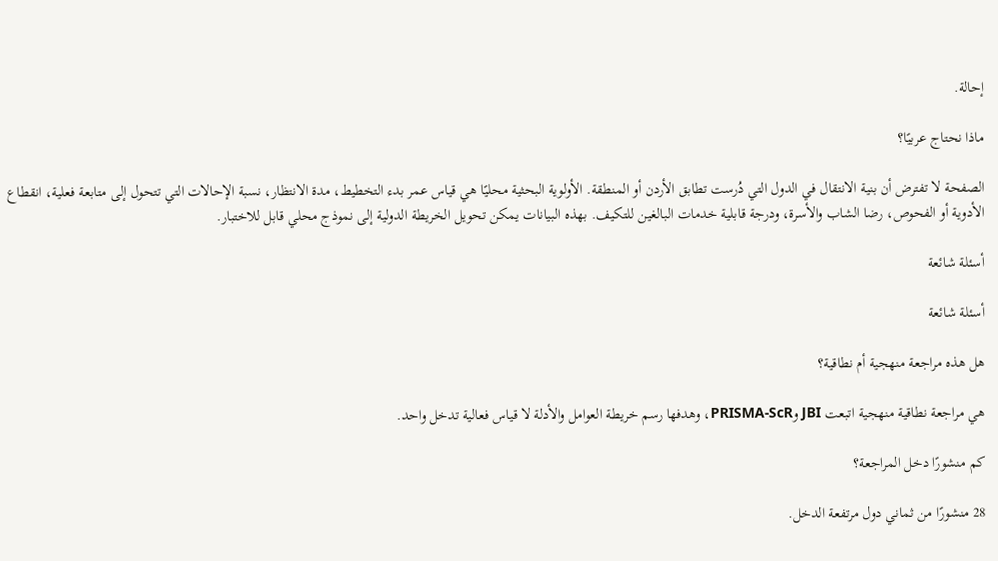إحالة.

ماذا نحتاج عربيًا؟

الصفحة لا تفترض أن بنية الانتقال في الدول التي دُرست تطابق الأردن أو المنطقة. الأولوية البحثية محليًا هي قياس عمر بدء التخطيط، مدة الانتظار، نسبة الإحالات التي تتحول إلى متابعة فعلية، انقطاع الأدوية أو الفحوص، رضا الشاب والأسرة، ودرجة قابلية خدمات البالغين للتكيف. بهذه البيانات يمكن تحويل الخريطة الدولية إلى نموذج محلي قابل للاختبار.

أسئلة شائعة

أسئلة شائعة

هل هذه مراجعة منهجية أم نطاقية؟

هي مراجعة نطاقية منهجية اتبعت JBI وPRISMA-ScR، وهدفها رسم خريطة العوامل والأدلة لا قياس فعالية تدخل واحد.

كم منشورًا دخل المراجعة؟

28 منشورًا من ثماني دول مرتفعة الدخل.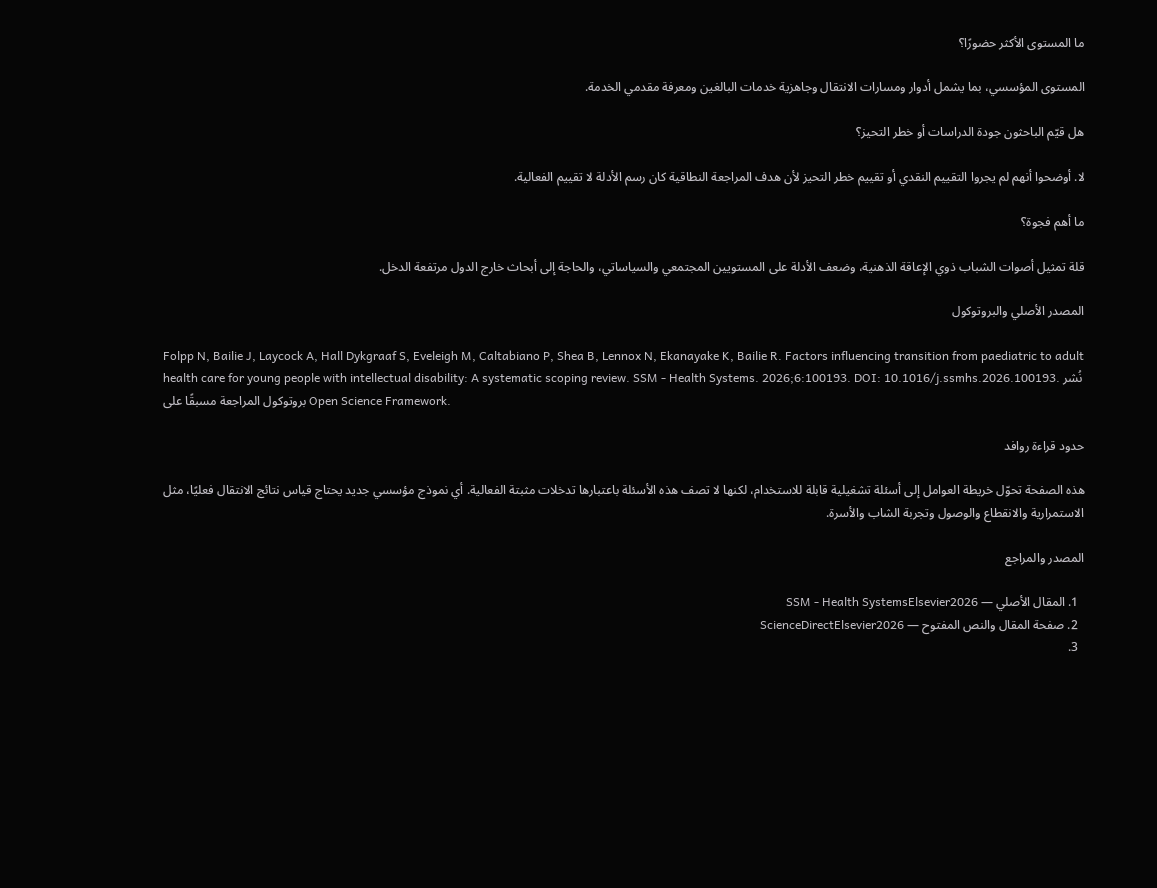ما المستوى الأكثر حضورًا؟

المستوى المؤسسي، بما يشمل أدوار ومسارات الانتقال وجاهزية خدمات البالغين ومعرفة مقدمي الخدمة.

هل قيّم الباحثون جودة الدراسات أو خطر التحيز؟

لا. أوضحوا أنهم لم يجروا التقييم النقدي أو تقييم خطر التحيز لأن هدف المراجعة النطاقية كان رسم الأدلة لا تقييم الفعالية.

ما أهم فجوة؟

قلة تمثيل أصوات الشباب ذوي الإعاقة الذهنية، وضعف الأدلة على المستويين المجتمعي والسياساتي، والحاجة إلى أبحاث خارج الدول مرتفعة الدخل.

المصدر الأصلي والبروتوكول

Folpp N, Bailie J, Laycock A, Hall Dykgraaf S, Eveleigh M, Caltabiano P, Shea B, Lennox N, Ekanayake K, Bailie R. Factors influencing transition from paediatric to adult health care for young people with intellectual disability: A systematic scoping review. SSM - Health Systems. 2026;6:100193. DOI: 10.1016/j.ssmhs.2026.100193. نُشر بروتوكول المراجعة مسبقًا على Open Science Framework.

حدود قراءة روافد

هذه الصفحة تحوّل خريطة العوامل إلى أسئلة تشغيلية قابلة للاستخدام، لكنها لا تصف هذه الأسئلة باعتبارها تدخلات مثبتة الفعالية. أي نموذج مؤسسي جديد يحتاج قياس نتائج الانتقال فعليًا، مثل الاستمرارية والانقطاع والوصول وتجربة الشاب والأسرة.

المصدر والمراجع

  1. المقال الأصلي — SSM - Health SystemsElsevier2026
  2. صفحة المقال والنص المفتوح — ScienceDirectElsevier2026
  3.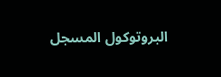البروتوكول المسجل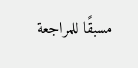مسبقًا للمراجعة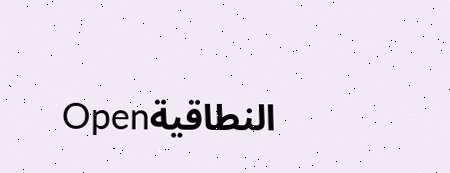النطاقيةOpen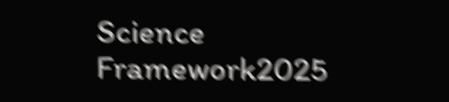Science Framework2025